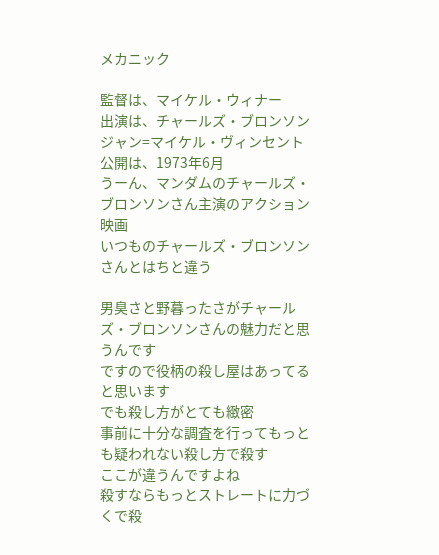メカニック

監督は、マイケル・ウィナー
出演は、チャールズ・ブロンソンジャン=マイケル・ヴィンセント
公開は、1973年6月
うーん、マンダムのチャールズ・ブロンソンさん主演のアクション映画
いつものチャールズ・ブロンソンさんとはちと違う

男臭さと野暮ったさがチャールズ・ブロンソンさんの魅力だと思うんです
ですので役柄の殺し屋はあってると思います
でも殺し方がとても緻密
事前に十分な調査を行ってもっとも疑われない殺し方で殺す
ここが違うんですよね
殺すならもっとストレートに力づくで殺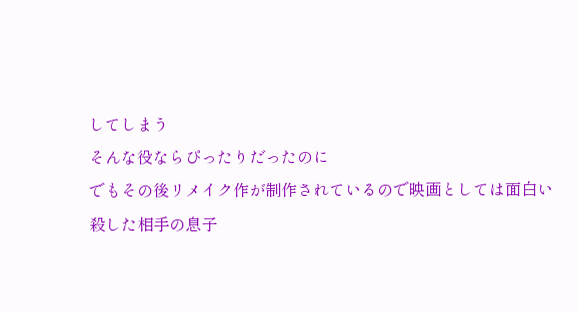してしまう
そんな役ならぴったりだったのに
でもその後リメイク作が制作されているので映画としては面白い
殺した相手の息子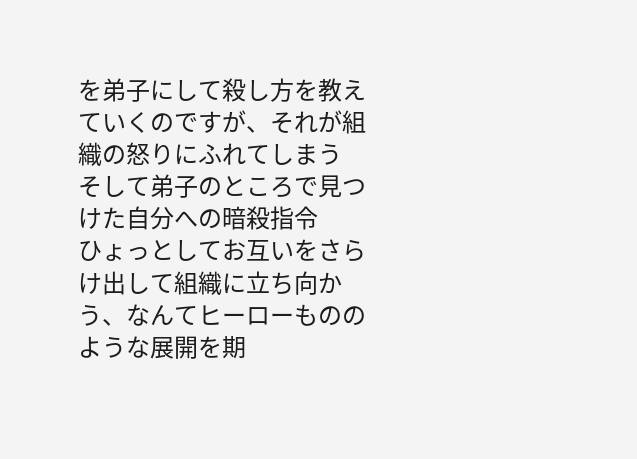を弟子にして殺し方を教えていくのですが、それが組織の怒りにふれてしまう
そして弟子のところで見つけた自分への暗殺指令
ひょっとしてお互いをさらけ出して組織に立ち向かう、なんてヒーローもののような展開を期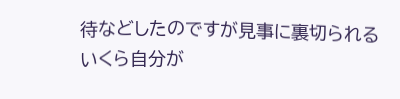待などしたのですが見事に裏切られる
いくら自分が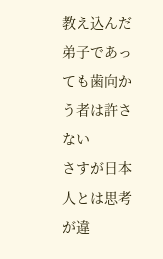教え込んだ弟子であっても歯向かう者は許さない
さすが日本人とは思考が違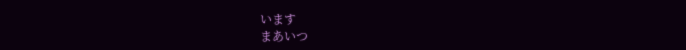います
まあいつ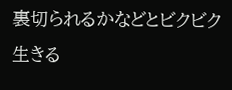裏切られるかなどとビクビク生きる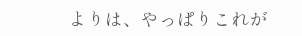よりは、やっぱりこれが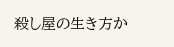殺し屋の生き方か